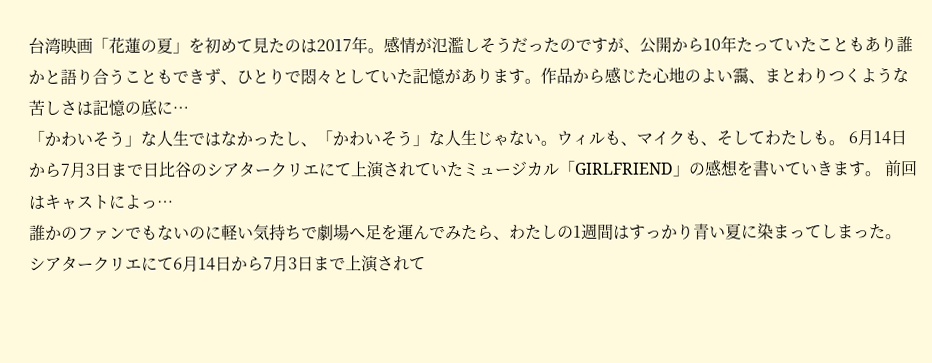台湾映画「花蓮の夏」を初めて見たのは2017年。感情が氾濫しそうだったのですが、公開から10年たっていたこともあり誰かと語り合うこともできず、ひとりで悶々としていた記憶があります。作品から感じた心地のよい靄、まとわりつくような苦しさは記憶の底に…
「かわいそう」な人生ではなかったし、「かわいそう」な人生じゃない。ウィルも、マイクも、そしてわたしも。 6月14日から7月3日まで日比谷のシアタークリエにて上演されていたミュージカル「GIRLFRIEND」の感想を書いていきます。 前回はキャストによっ…
誰かのファンでもないのに軽い気持ちで劇場へ足を運んでみたら、わたしの1週間はすっかり青い夏に染まってしまった。 シアタークリエにて6月14日から7月3日まで上演されて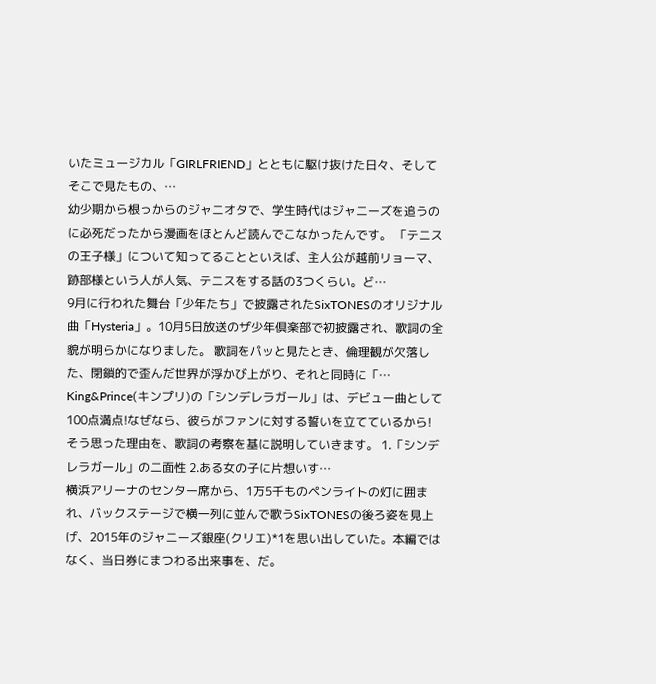いたミュージカル「GIRLFRIEND」とともに駆け抜けた日々、そしてそこで見たもの、…
幼少期から根っからのジャニオタで、学生時代はジャニーズを追うのに必死だったから漫画をほとんど読んでこなかったんです。 「テニスの王子様」について知ってることといえば、主人公が越前リョーマ、跡部様という人が人気、テニスをする話の3つくらい。ど…
9月に行われた舞台「少年たち」で披露されたSixTONESのオリジナル曲「Hysteria」。10月5日放送のザ少年倶楽部で初披露され、歌詞の全貌が明らかになりました。 歌詞をパッと見たとき、倫理観が欠落した、閉鎖的で歪んだ世界が浮かび上がり、それと同時に「…
King&Prince(キンプリ)の「シンデレラガール」は、デビュー曲として100点満点!なぜなら、彼らがファンに対する誓いを立てているから! そう思った理由を、歌詞の考察を基に説明していきます。 1.「シンデレラガール」の二面性 2.ある女の子に片想いす…
横浜アリーナのセンター席から、1万5千ものペンライトの灯に囲まれ、バックステージで横一列に並んで歌うSixTONESの後ろ姿を見上げ、2015年のジャニーズ銀座(クリエ)*1を思い出していた。本編ではなく、当日券にまつわる出来事を、だ。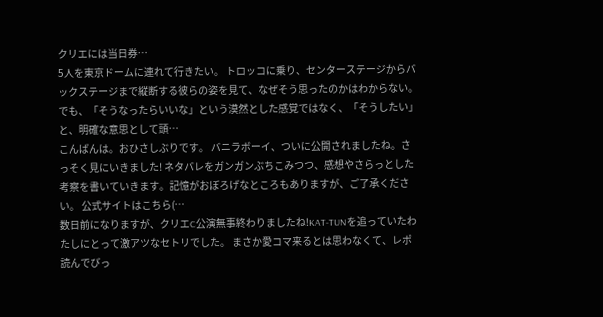クリエには当日券…
5人を東京ドームに連れて行きたい。 トロッコに乗り、センターステージからバックステージまで縦断する彼らの姿を見て、なぜそう思ったのかはわからない。でも、「そうなったらいいな」という漠然とした感覚ではなく、「そうしたい」と、明確な意思として頭…
こんばんは。おひさしぶりです。 バニラボーイ、ついに公開されましたね。さっそく見にいきました! ネタバレをガンガンぶちこみつつ、感想やさらっとした考察を書いていきます。記憶がおぼろげなところもありますが、ご了承ください。 公式サイトはこちら(…
数日前になりますが、クリエC公演無事終わりましたね!KAT-TUNを追っていたわたしにとって激アツなセトリでした。 まさか愛コマ来るとは思わなくて、レポ読んでびっ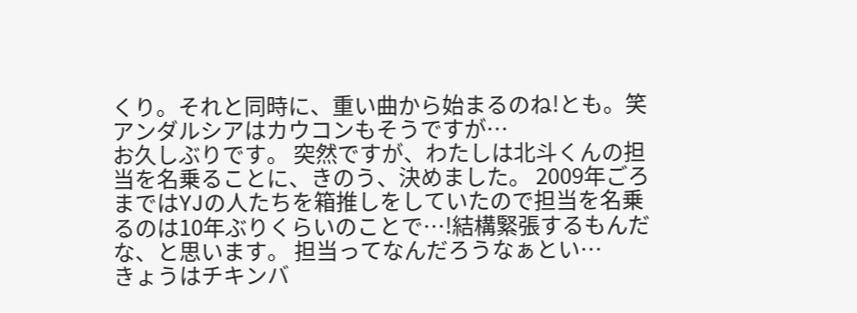くり。それと同時に、重い曲から始まるのね!とも。笑 アンダルシアはカウコンもそうですが…
お久しぶりです。 突然ですが、わたしは北斗くんの担当を名乗ることに、きのう、決めました。 2009年ごろまではYJの人たちを箱推しをしていたので担当を名乗るのは10年ぶりくらいのことで…!結構緊張するもんだな、と思います。 担当ってなんだろうなぁとい…
きょうはチキンバ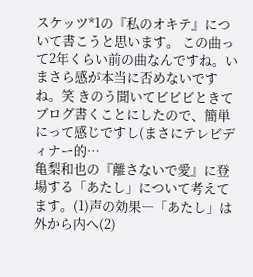スケッツ*1の『私のオキテ』について書こうと思います。 この曲って2年くらい前の曲なんですね。いまさら感が本当に否めないですね。笑 きのう聞いてビビビときてブログ書くことにしたので、簡単にって感じですし(まさにテレビディナー的…
亀梨和也の『離さないで愛』に登場する「あたし」について考えてます。(1)声の効果―「あたし」は外から内へ(2)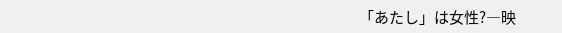「あたし」は女性?―映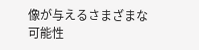像が与えるさまざまな可能性